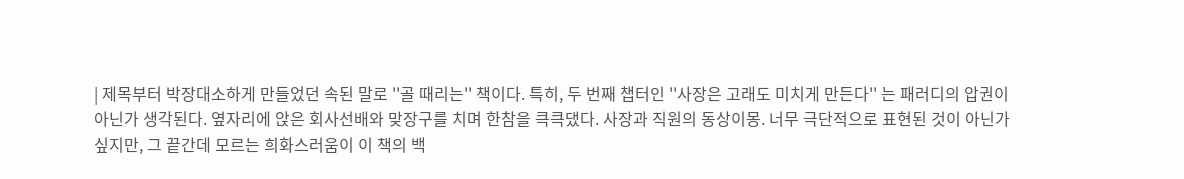| 제목부터 박장대소하게 만들었던 속된 말로 ''골 때리는'' 책이다. 특히, 두 번째 챕터인 ''사장은 고래도 미치게 만든다'' 는 패러디의 압권이 아닌가 생각된다. 옆자리에 앉은 회사선배와 맞장구를 치며 한참을 큭큭댔다. 사장과 직원의 동상이몽. 너무 극단적으로 표현된 것이 아닌가싶지만, 그 끝간데 모르는 희화스러움이 이 책의 백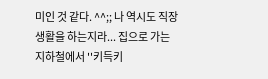미인 것 같다. ^^;; 나 역시도 직장생활을 하는지라... 집으로 가는 지하철에서 ''키득키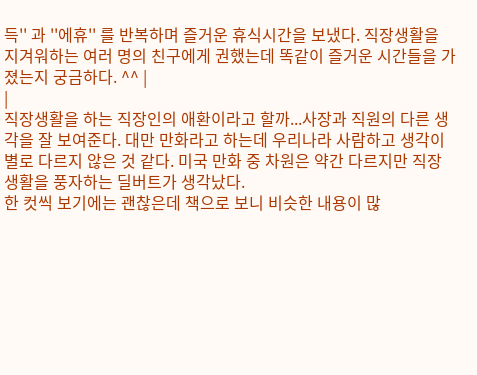득'' 과 ''에휴'' 를 반복하며 즐거운 휴식시간을 보냈다. 직장생활을 지겨워하는 여러 명의 친구에게 권했는데 똑같이 즐거운 시간들을 가졌는지 궁금하다. ^^ |
|
직장생활을 하는 직장인의 애환이라고 할까...사장과 직원의 다른 생각을 잘 보여준다. 대만 만화라고 하는데 우리나라 사람하고 생각이 별로 다르지 않은 것 같다. 미국 만화 중 차원은 약간 다르지만 직장 생활을 풍자하는 딜버트가 생각났다.
한 컷씩 보기에는 괜찮은데 책으로 보니 비슷한 내용이 많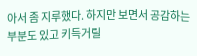아서 좀 지루했다. 하지만 보면서 공감하는 부분도 있고 키득거릴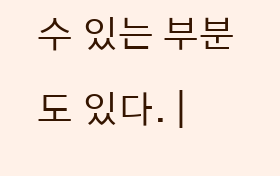수 있는 부분도 있다. |